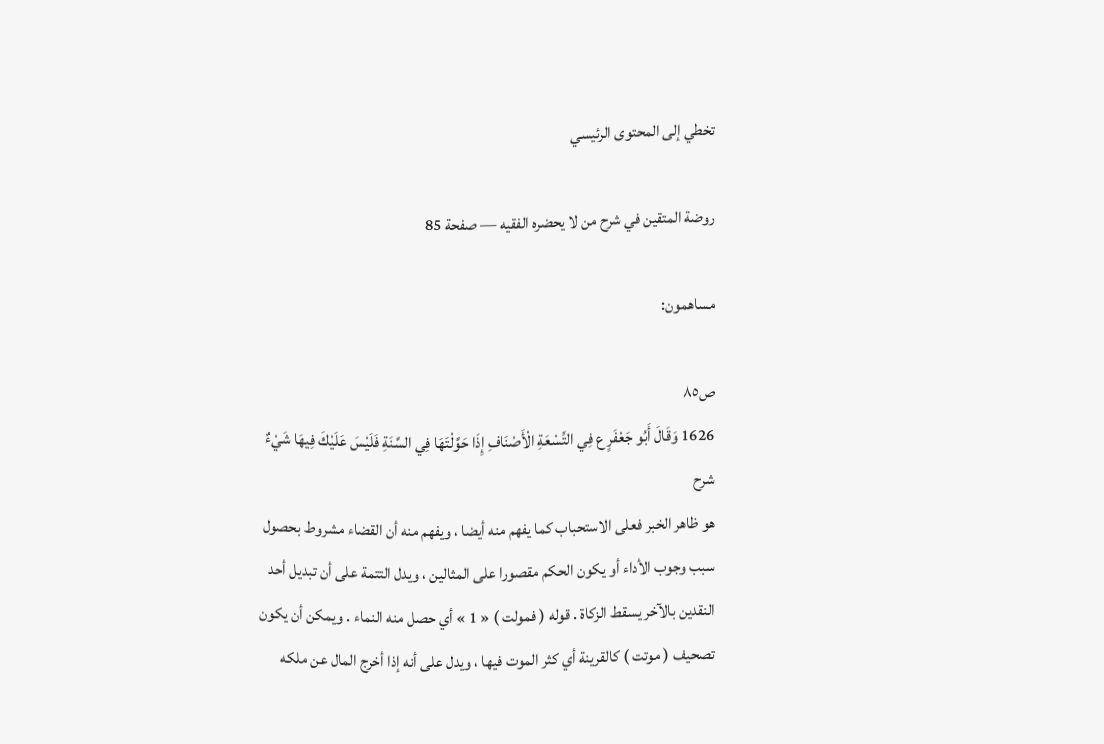تخطي إلى المحتوى الرئيسي

روضة المتقين في شرح من لا يحضره الفقيه — صفحة 85

مساهمون:

ص٨٥
1626 وَقَالَ أَبُو جَعْفَرٍ ع فِي التِّسْعَةِ الْأَصْنَافِ إِذَا حَوَّلْتَهَا فِي السَّنَةِ فَلَيْسَ عَلَيْكَ فِيهَا شَيْءٌ
شرح
هو ظاهر الخبر فعلى الاستحباب كما يفهم منه أيضا ، ويفهم منه أن القضاء مشروط بحصول سبب وجوب الأداء أو يكون الحكم مقصورا على المثالين ، ويدل التتمة على أن تبديل أحد النقدين بالآخر يسقط الزكاة . قوله ( فمولت ) « 1 » أي حصل منه النماء . ويمكن أن يكون تصحيف ( موتت ) كالقرينة أي كثر الموت فيها ، ويدل على أنه إذا أخرج المال عن ملكه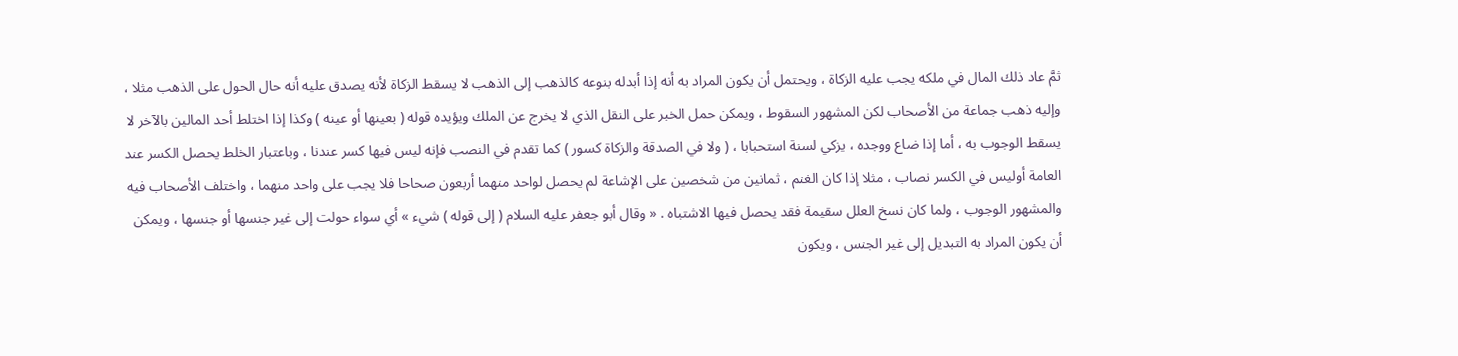ثمَّ عاد ذلك المال في ملكه يجب عليه الزكاة ، ويحتمل أن يكون المراد به أنه إذا أبدله بنوعه كالذهب إلى الذهب لا يسقط الزكاة لأنه يصدق عليه أنه حال الحول على الذهب مثلا ، وإليه ذهب جماعة من الأصحاب لكن المشهور السقوط ، ويمكن حمل الخبر على النقل الذي لا يخرج عن الملك ويؤيده قوله ( بعينها أو عينه ) وكذا إذا اختلط أحد المالين بالآخر لا يسقط الوجوب به ، أما إذا ضاع ووجده ، يزكي لسنة استحبابا ، ( ولا في الصدقة والزكاة كسور ) كما تقدم في النصب فإنه ليس فيها كسر عندنا ، وباعتبار الخلط يحصل الكسر عند العامة أوليس في الكسر نصاب ، مثلا إذا كان الغنم ، ثمانين من شخصين على الإشاعة لم يحصل لواحد منهما أربعون صحاحا فلا يجب على واحد منهما ، واختلف الأصحاب فيه والمشهور الوجوب ، ولما كان نسخ العلل سقيمة فقد يحصل فيها الاشتباه . « وقال أبو جعفر عليه السلام ( إلى قوله ) شيء » أي سواء حولت إلى غير جنسها أو جنسها ، ويمكن أن يكون المراد به التبديل إلى غير الجنس ، ويكون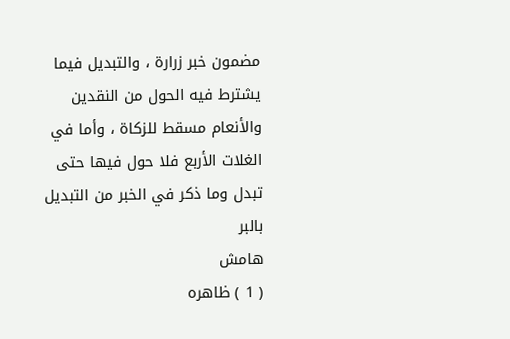مضمون خبر زرارة ، والتبديل فيما يشترط فيه الحول من النقدين والأنعام مسقط للزكاة ، وأما في الغلات الأربع فلا حول فيها حتى تبدل وما ذكر في الخبر من التبديل بالبر
هامش
( 1 ) ظاهره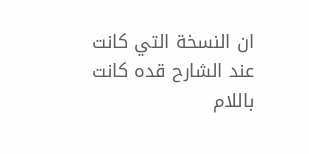ان النسخة التي كانت عند الشارح قده كانت باللام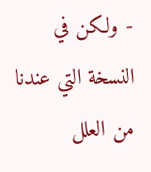- ولكن في النسخة التي عندنا من العلل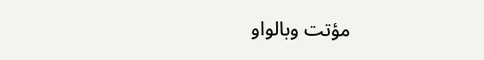مؤتت وبالواو